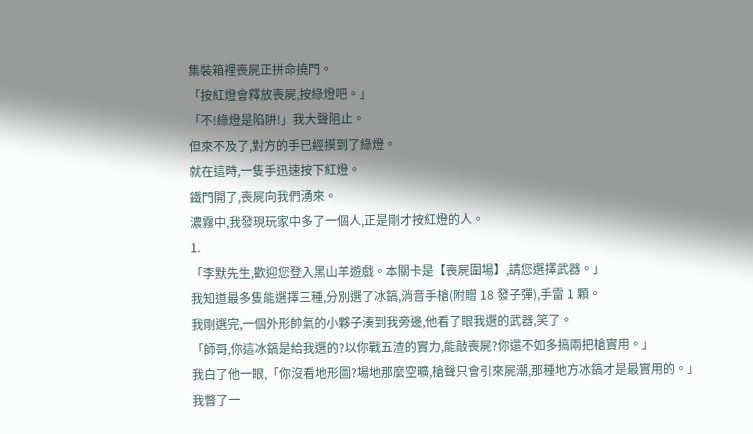集裝箱裡喪屍正拼命撓門。
「按紅燈會釋放喪屍,按綠燈吧。」
「不!綠燈是陷阱!」我大聲阻止。
但來不及了,對方的手已經摸到了綠燈。
就在這時,一隻手迅速按下紅燈。
鐵門開了,喪屍向我們湧來。
濃霧中,我發現玩家中多了一個人,正是剛才按紅燈的人。
1.
「李默先生,歡迎您登入黑山羊遊戲。本關卡是【喪屍圍場】,請您選擇武器。」
我知道最多隻能選擇三種,分別選了冰鎬,消音手槍(附贈 18 發子彈),手雷 1 顆。
我剛選完,一個外形帥氣的小夥子湊到我旁邊,他看了眼我選的武器,笑了。
「師哥,你這冰鎬是給我選的?以你戰五渣的實力,能敲喪屍?你還不如多搞兩把槍實用。」
我白了他一眼,「你沒看地形圖?場地那麼空曠,槍聲只會引來屍潮,那種地方冰鎬才是最實用的。」
我瞥了一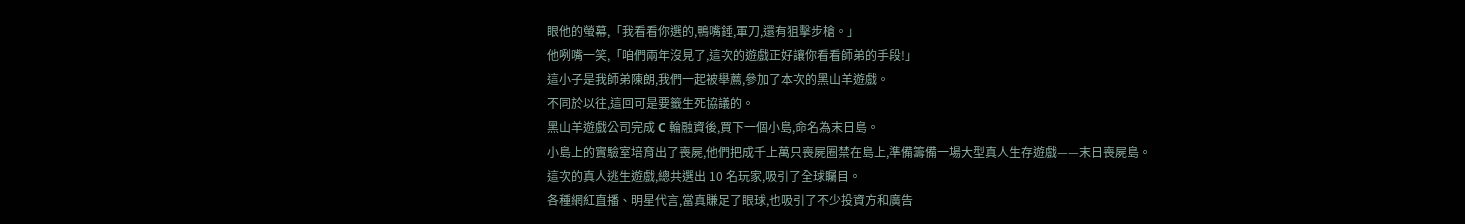眼他的螢幕,「我看看你選的,鴨嘴錘,軍刀,還有狙擊步槍。」
他咧嘴一笑,「咱們兩年沒見了,這次的遊戲正好讓你看看師弟的手段!」
這小子是我師弟陳朗,我們一起被舉薦,參加了本次的黑山羊遊戲。
不同於以往,這回可是要籤生死協議的。
黑山羊遊戲公司完成 C 輪融資後,買下一個小島,命名為末日島。
小島上的實驗室培育出了喪屍,他們把成千上萬只喪屍圈禁在島上,準備籌備一場大型真人生存遊戲——末日喪屍島。
這次的真人逃生遊戲,總共選出 10 名玩家,吸引了全球矚目。
各種網紅直播、明星代言,當真賺足了眼球,也吸引了不少投資方和廣告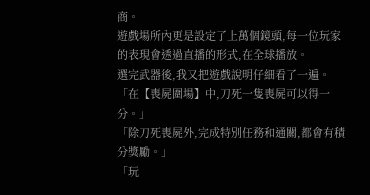商。
遊戲場所內更是設定了上萬個鏡頭,每一位玩家的表現會透過直播的形式,在全球播放。
選完武器後,我又把遊戲說明仔細看了一遍。
「在【喪屍圍場】中,刀死一隻喪屍可以得一分。」
「除刀死喪屍外,完成特別任務和通關,都會有積分獎勵。」
「玩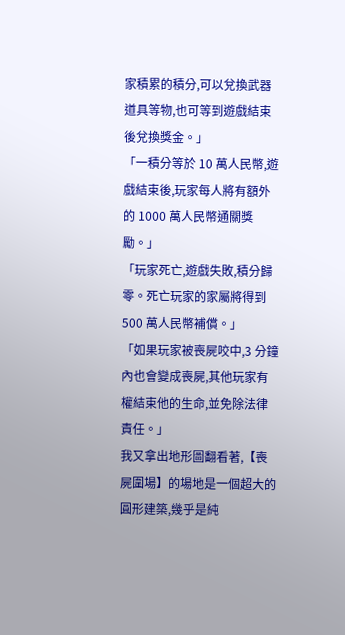家積累的積分,可以兌換武器道具等物,也可等到遊戲結束後兌換獎金。」
「一積分等於 10 萬人民幣,遊戲結束後,玩家每人將有額外的 1000 萬人民幣通關獎勵。」
「玩家死亡,遊戲失敗,積分歸零。死亡玩家的家屬將得到 500 萬人民幣補償。」
「如果玩家被喪屍咬中,3 分鐘內也會變成喪屍,其他玩家有權結束他的生命,並免除法律責任。」
我又拿出地形圖翻看著,【喪屍圍場】的場地是一個超大的圓形建築,幾乎是純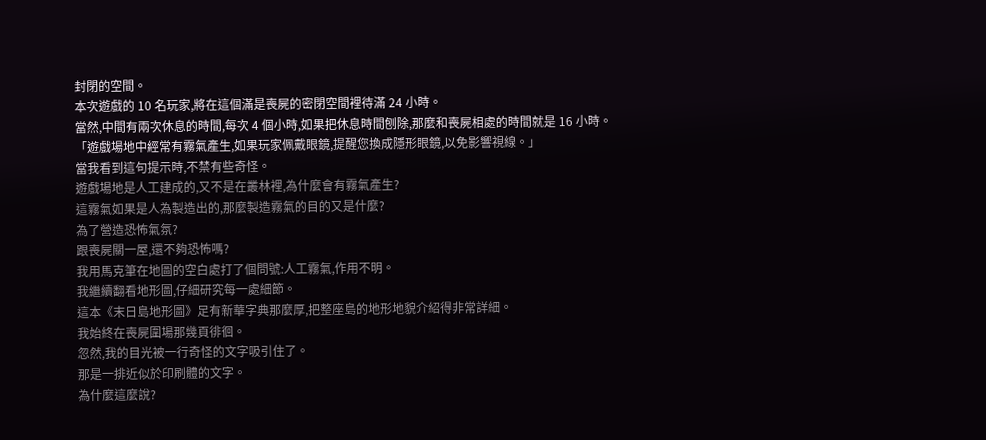封閉的空間。
本次遊戲的 10 名玩家,將在這個滿是喪屍的密閉空間裡待滿 24 小時。
當然,中間有兩次休息的時間,每次 4 個小時,如果把休息時間刨除,那麼和喪屍相處的時間就是 16 小時。
「遊戲場地中經常有霧氣產生,如果玩家佩戴眼鏡,提醒您換成隱形眼鏡,以免影響視線。」
當我看到這句提示時,不禁有些奇怪。
遊戲場地是人工建成的,又不是在叢林裡,為什麼會有霧氣產生?
這霧氣如果是人為製造出的,那麼製造霧氣的目的又是什麼?
為了營造恐怖氣氛?
跟喪屍關一屋,還不夠恐怖嗎?
我用馬克筆在地圖的空白處打了個問號:人工霧氣,作用不明。
我繼續翻看地形圖,仔細研究每一處細節。
這本《末日島地形圖》足有新華字典那麼厚,把整座島的地形地貌介紹得非常詳細。
我始終在喪屍圍場那幾頁徘徊。
忽然,我的目光被一行奇怪的文字吸引住了。
那是一排近似於印刷體的文字。
為什麼這麼說?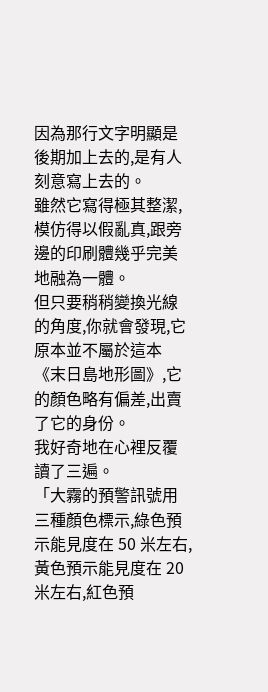因為那行文字明顯是後期加上去的,是有人刻意寫上去的。
雖然它寫得極其整潔,模仿得以假亂真,跟旁邊的印刷體幾乎完美地融為一體。
但只要稍稍變換光線的角度,你就會發現,它原本並不屬於這本《末日島地形圖》,它的顏色略有偏差,出賣了它的身份。
我好奇地在心裡反覆讀了三遍。
「大霧的預警訊號用三種顏色標示,綠色預示能見度在 50 米左右,黃色預示能見度在 20 米左右,紅色預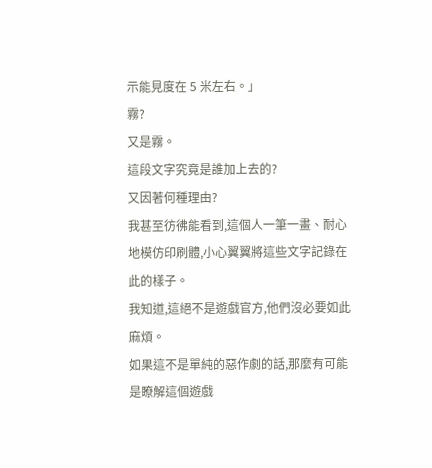示能見度在 5 米左右。」
霧?
又是霧。
這段文字究竟是誰加上去的?
又因著何種理由?
我甚至彷彿能看到,這個人一筆一畫、耐心地模仿印刷體,小心翼翼將這些文字記錄在此的樣子。
我知道,這絕不是遊戲官方,他們沒必要如此麻煩。
如果這不是單純的惡作劇的話,那麼有可能是瞭解這個遊戲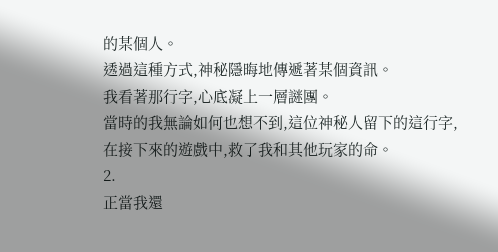的某個人。
透過這種方式,神秘隱晦地傳遞著某個資訊。
我看著那行字,心底凝上一層謎團。
當時的我無論如何也想不到,這位神秘人留下的這行字,在接下來的遊戲中,救了我和其他玩家的命。
2.
正當我還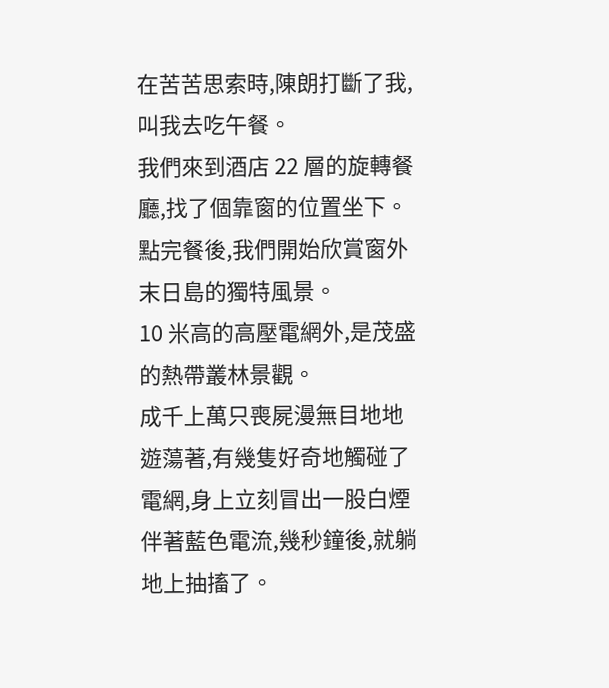在苦苦思索時,陳朗打斷了我,叫我去吃午餐。
我們來到酒店 22 層的旋轉餐廳,找了個靠窗的位置坐下。
點完餐後,我們開始欣賞窗外末日島的獨特風景。
10 米高的高壓電網外,是茂盛的熱帶叢林景觀。
成千上萬只喪屍漫無目地地遊蕩著,有幾隻好奇地觸碰了電網,身上立刻冒出一股白煙伴著藍色電流,幾秒鐘後,就躺地上抽搐了。